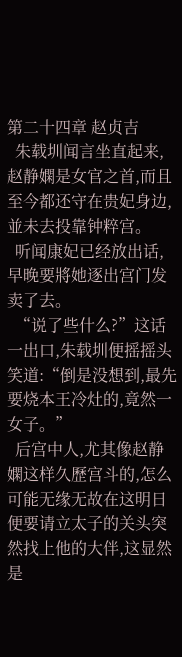第二十四章 赵贞吉
  朱载圳闻言坐直起来,赵静嫻是女官之首,而且至今都还守在贵妃身边,並未去投靠钟粹宫。
  听闻康妃已经放出话,早晚要將她逐出宫门发卖了去。
  “说了些什么?”这话一出口,朱载圳便摇摇头笑道:“倒是没想到,最先要烧本王冷灶的,竟然一女子。”
  后宫中人,尤其像赵静嫻这样久歷宫斗的,怎么可能无缘无故在这明日便要请立太子的关头突然找上他的大伴,这显然是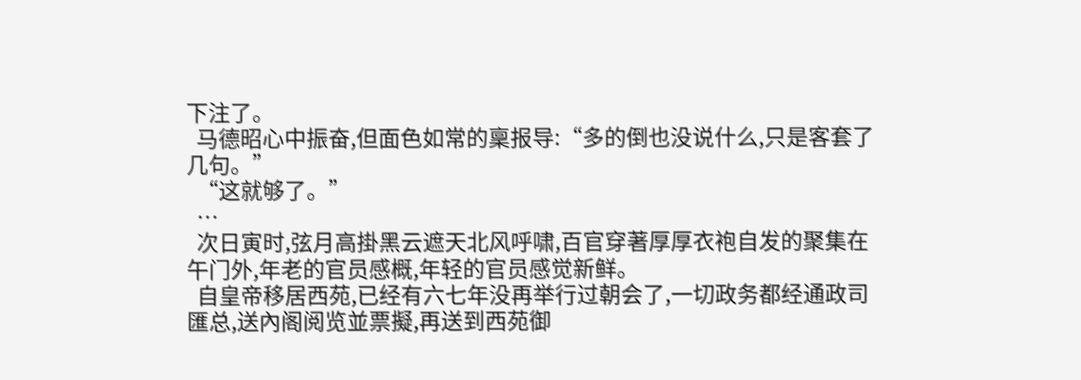下注了。
  马德昭心中振奋,但面色如常的稟报导:“多的倒也没说什么,只是客套了几句。”
  “这就够了。”
  …
  次日寅时,弦月高掛黑云遮天北风呼啸,百官穿著厚厚衣袍自发的聚集在午门外,年老的官员感概,年轻的官员感觉新鲜。
  自皇帝移居西苑,已经有六七年没再举行过朝会了,一切政务都经通政司匯总,送內阁阅览並票擬,再送到西苑御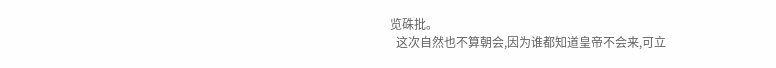览硃批。
  这次自然也不算朝会,因为谁都知道皇帝不会来,可立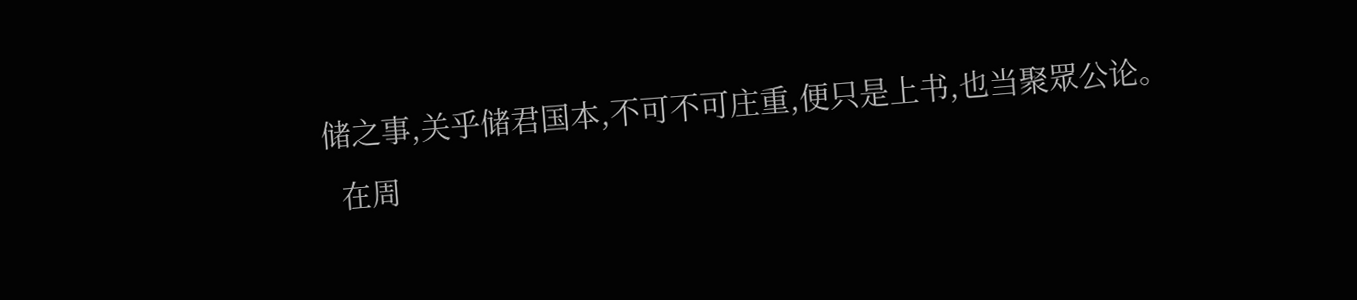储之事,关乎储君国本,不可不可庄重,便只是上书,也当聚眾公论。
  在周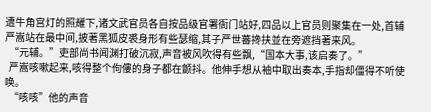遭牛角宫灯的照耀下,诸文武官员各自按品级官署衙门站好,四品以上官员则聚集在一处,首辅严嵩站在最中间,披著黑狐皮裘身形有些瑟缩,其子严世蕃搀扶並在旁遮挡著来风。
  “元辅。”吏部尚书闻渊打破沉寂,声音被风吹得有些飘,“国本大事,该启奏了。”
  严嵩咳嗽起来,咳得整个佝僂的身子都在颤抖。他伸手想从袖中取出奏本,手指却僵得不听使唤。
  “咳咳”他的声音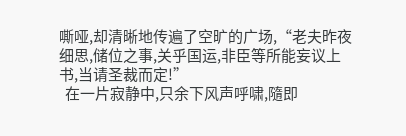嘶哑,却清晰地传遍了空旷的广场,“老夫昨夜细思,储位之事,关乎国运,非臣等所能妄议上书,当请圣裁而定!”
  在一片寂静中,只余下风声呼啸,隨即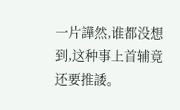一片譁然,谁都没想到,这种事上首辅竟还要推諉。